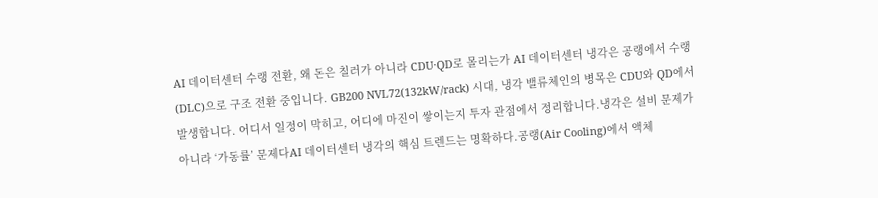AI 데이터센터 수랭 전환, 왜 돈은 칠러가 아니라 CDU·QD로 몰리는가 AI 데이터센터 냉각은 공랭에서 수랭(DLC)으로 구조 전환 중입니다. GB200 NVL72(132kW/rack) 시대, 냉각 밸류체인의 병목은 CDU와 QD에서 발생합니다. 어디서 일정이 막히고, 어디에 마진이 쌓이는지 투자 관점에서 정리합니다.냉각은 설비 문제가 아니라 ‘가동률’ 문제다AI 데이터센터 냉각의 핵심 트렌드는 명확하다.공랭(Air Cooling)에서 액체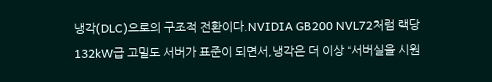냉각(DLC)으로의 구조적 전환이다.NVIDIA GB200 NVL72처럼 랙당 132kW급 고밀도 서버가 표준이 되면서,냉각은 더 이상 “서버실을 시원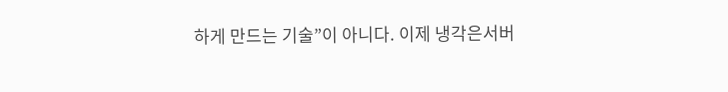하게 만드는 기술”이 아니다. 이제 냉각은서버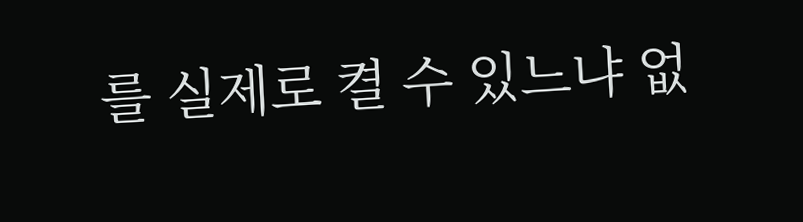를 실제로 켤 수 있느냐 없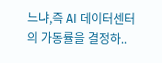느냐,즉 AI 데이터센터의 가동률을 결정하..